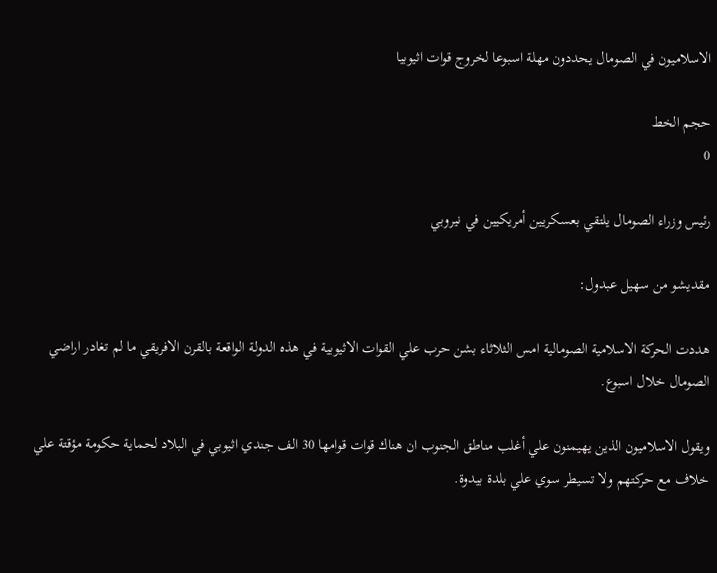الاسلاميون في الصومال يحددون مهلة اسبوعا لخروج قوات اثيوبيا

حجم الخط
0

رئيس وزراء الصومال يلتقي بعسكريين أمريكيين في نيروبي

مقديشو من سهيل عبدول:

هددت الحركة الاسلامية الصومالية امس الثلاثاء بشن حرب علي القوات الاثيوبية في هذه الدولة الواقعة بالقرن الافريقي ما لم تغادر اراضي الصومال خلال اسبوع.

ويقول الاسلاميون الذين يهيمنون علي أغلب مناطق الجنوب ان هناك قوات قوامها 30 الف جندي اثيوبي في البلاد لحماية حكومة مؤقتة علي خلاف مع حركتهم ولا تسيطر سوي علي بلدة بيدوة.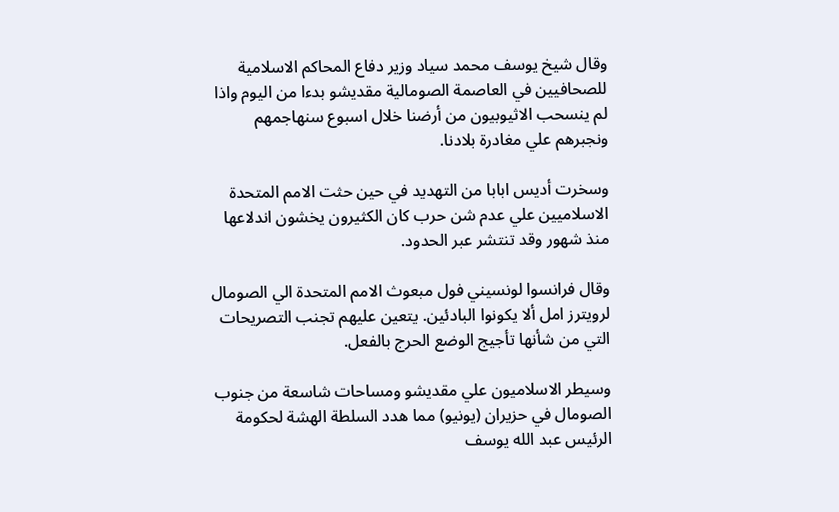وقال شيخ يوسف محمد سياد وزير دفاع المحاكم الاسلامية للصحافيين في العاصمة الصومالية مقديشو بدءا من اليوم واذا لم ينسحب الاثيوبيون من أرضنا خلال اسبوع سنهاجمهم ونجبرهم علي مغادرة بلادنا.

وسخرت أديس ابابا من التهديد في حين حثت الامم المتحدة الاسلاميين علي عدم شن حرب كان الكثيرون يخشون اندلاعها منذ شهور وقد تنتشر عبر الحدود.

وقال فرانسوا لونسيني فول مبعوث الامم المتحدة الي الصومال لرويترز امل ألا يكونوا البادئين. يتعين عليهم تجنب التصريحات التي من شأنها تأجيج الوضع الحرج بالفعل.

وسيطر الاسلاميون علي مقديشو ومساحات شاسعة من جنوب الصومال في حزيران (يونيو) مما هدد السلطة الهشة لحكومة الرئيس عبد الله يوسف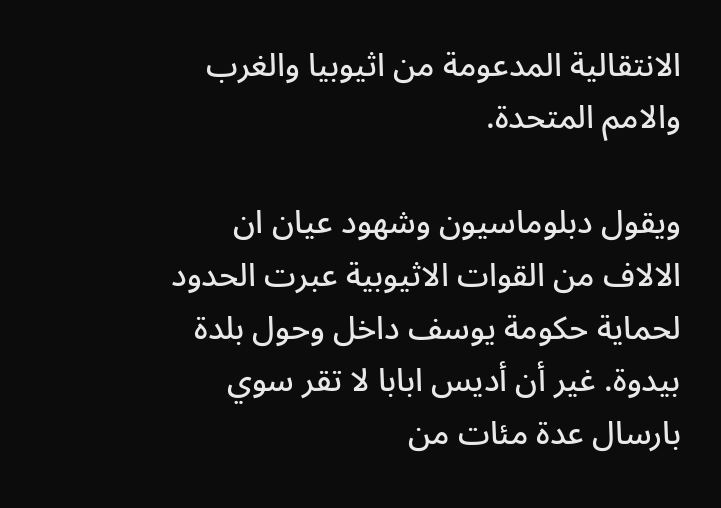الانتقالية المدعومة من اثيوبيا والغرب والامم المتحدة.

ويقول دبلوماسيون وشهود عيان ان الالاف من القوات الاثيوبية عبرت الحدود لحماية حكومة يوسف داخل وحول بلدة بيدوة. غير أن أديس ابابا لا تقر سوي بارسال عدة مئات من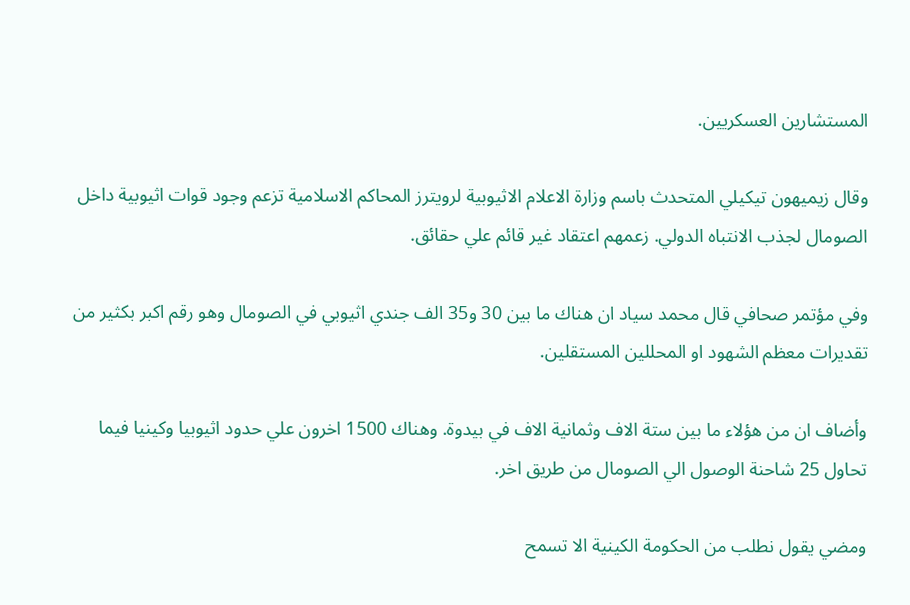المستشارين العسكريين.

وقال زيميهون تيكيلي المتحدث باسم وزارة الاعلام الاثيوبية لرويترز المحاكم الاسلامية تزعم وجود قوات اثيوبية داخل الصومال لجذب الانتباه الدولي. زعمهم اعتقاد غير قائم علي حقائق.

وفي مؤتمر صحافي قال محمد سياد ان هناك ما بين 30 و35 الف جندي اثيوبي في الصومال وهو رقم اكبر بكثير من تقديرات معظم الشهود او المحللين المستقلين.

وأضاف ان من هؤلاء ما بين ستة الاف وثمانية الاف في بيدوة. وهناك 1500 اخرون علي حدود اثيوبيا وكينيا فيما تحاول 25 شاحنة الوصول الي الصومال من طريق اخر.

ومضي يقول نطلب من الحكومة الكينية الا تسمح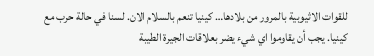للقوات الاثيوبية بالمرور من بلادها… كينيا تنعم بالسلام الان. لسنا في حالة حرب مع كينيا. يجب أن يقاوموا اي شيء يضر بعلاقات الجيرة الطيبة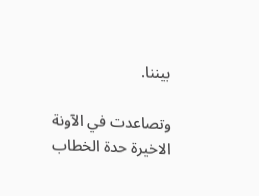بيننا.

وتصاعدت في الآونة الاخيرة حدة الخطاب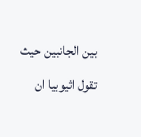بين الجانبين حيث تقول اثيوبيا ان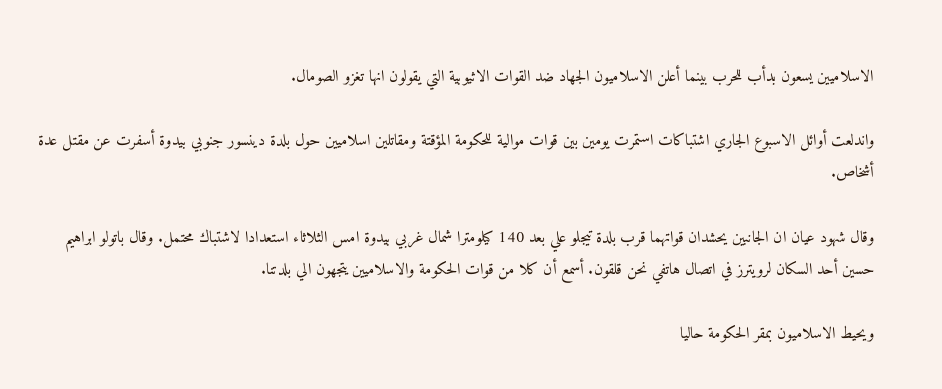الاسلاميين يسعون بدأب للحرب بينما أعلن الاسلاميون الجهاد ضد القوات الاثيوبية التي يقولون انها تغزو الصومال.

واندلعت أوائل الاسبوع الجاري اشتباكات استمرت يومين بين قوات موالية للحكومة المؤقتة ومقاتلين اسلاميين حول بلدة دينسور جنوبي بيدوة أسفرت عن مقتل عدة أشخاص.

وقال شهود عيان ان الجانبين يحشدان قواتهما قرب بلدة تيجلو علي بعد 140 كيلومترا شمال غربي بيدوة امس الثلاثاء استعدادا لاشتباك محتمل. وقال باتولو ابراهيم حسين أحد السكان لرويترز في اتصال هاتفي نحن قلقون. أسمع أن كلا من قوات الحكومة والاسلاميين يتجهون الي بلدتنا.

ويحيط الاسلاميون بمقر الحكومة حاليا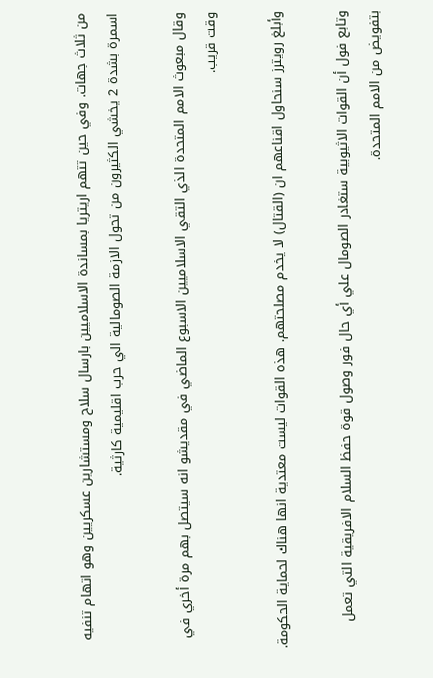من ثلاث جهات. وفي حين تتهم اريتريا بمساندة الاسلاميين بارسال سلاح ومستشارين عسكريين وهو اتهام تنفيه اسمرة بشدة 2 يخشي الكثيرون من تحول الازمة الصومالية الي حرب اقليمية كارثية.

وقال مبعوث الامم المتحدة الذي التقي الاسلاميين الاسبوع الماضي في مقديشو انه سيتصل بهم مرة أخري في وقت قريب.

وأبلغ رويترز سنحاول اقناعهم ان (القتال) لا يخدم مصلحتهم. هذه القوات ليست معتدية انها هناك لحماية الحكومة.

وتابع فول أن القوات الاثيوبية ستغادر الصومال علي أي حال فور وصول قوة حفظ السلام الافريقية التي تعمل بتفويض من الامم المتحدة.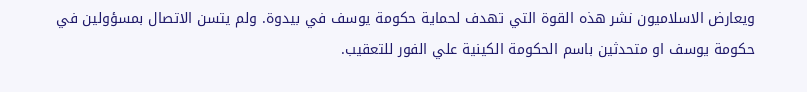ويعارض الاسلاميون نشر هذه القوة التي تهدف لحماية حكومة يوسف في بيدوة. ولم يتسن الاتصال بمسؤولين في حكومة يوسف او متحدثين باسم الحكومة الكينية علي الفور للتعقيب.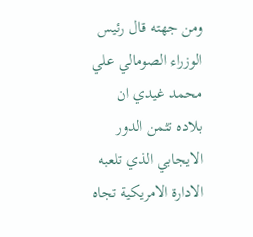ومن جهته قال رئيس الوزراء الصومالي علي محمد غيدي ان بلاده تثمن الدور الايجابي الذي تلعبه الادارة الامريكية تجاه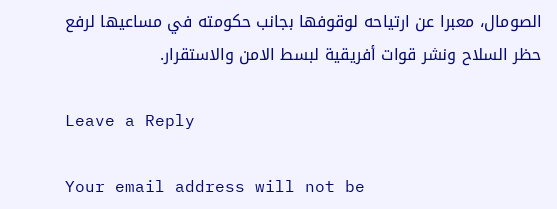الصومال، معبرا عن ارتياحه لوقوفها بجانب حكومته في مساعيها لرفع حظر السلاح ونشر قوات أفريقية لبسط الامن والاستقرار.

Leave a Reply

Your email address will not be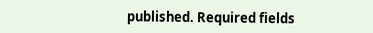published. Required fields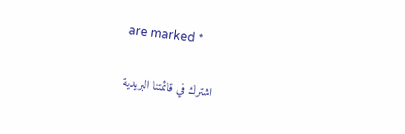are marked *

اشترك في قائمتنا البريدية